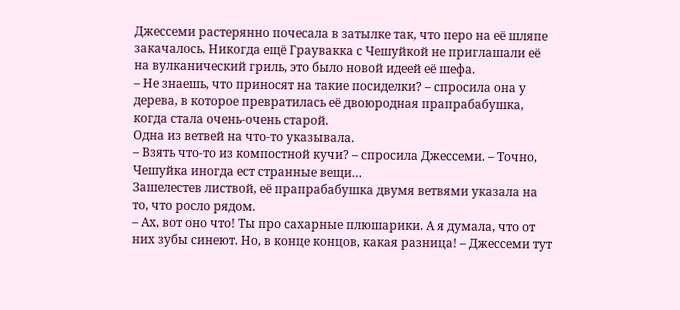Джессеми растерянно почесала в затылке так, что перо на её шляпе закачалось. Никогда ещё Граувакка с Чешуйкой не приглашали её на вулканический гриль, это было новой идеей её шефа.
– Не знаешь, что приносят на такие посиделки? – спросила она у дерева, в которое превратилась её двоюродная прапрабабушка, когда стала очень-очень старой.
Одна из ветвей на что-то указывала.
– Взять что-то из компостной кучи? – спросила Джессеми. – Точно, Чешуйка иногда ест странные вещи…
Зашелестев листвой, её прапрабабушка двумя ветвями указала на то, что росло рядом.
– Ах, вот оно что! Ты про сахарные плюшарики. А я думала, что от них зубы синеют. Но, в конце концов, какая разница! – Джессеми тут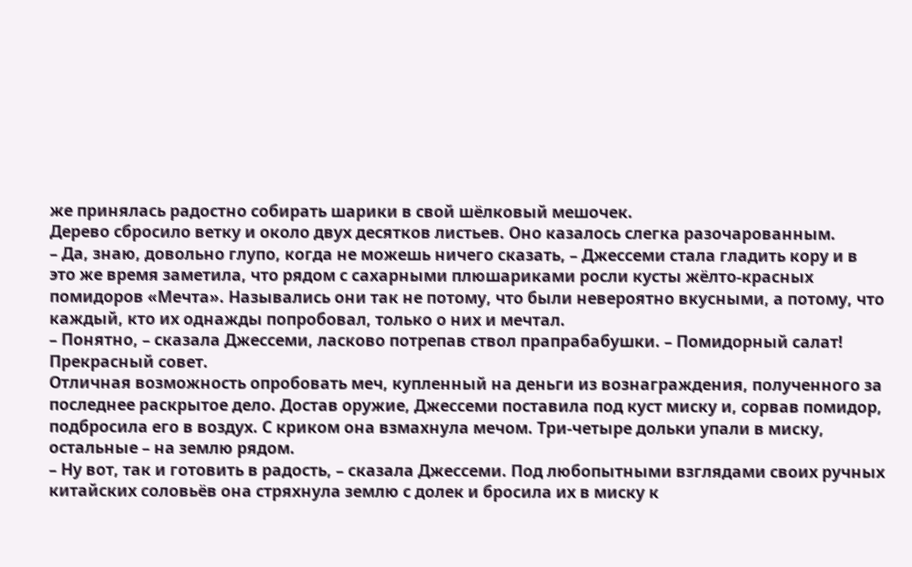же принялась радостно собирать шарики в свой шёлковый мешочек.
Дерево сбросило ветку и около двух десятков листьев. Оно казалось слегка разочарованным.
– Да, знаю, довольно глупо, когда не можешь ничего сказать, – Джессеми стала гладить кору и в это же время заметила, что рядом с сахарными плюшариками росли кусты жёлто-красных помидоров «Мечта». Назывались они так не потому, что были невероятно вкусными, а потому, что каждый, кто их однажды попробовал, только о них и мечтал.
– Понятно, – сказала Джессеми, ласково потрепав ствол прапрабабушки. – Помидорный салат! Прекрасный совет.
Отличная возможность опробовать меч, купленный на деньги из вознаграждения, полученного за последнее раскрытое дело. Достав оружие, Джессеми поставила под куст миску и, сорвав помидор, подбросила его в воздух. С криком она взмахнула мечом. Три-четыре дольки упали в миску, остальные – на землю рядом.
– Ну вот, так и готовить в радость, – сказала Джессеми. Под любопытными взглядами своих ручных китайских соловьёв она стряхнула землю с долек и бросила их в миску к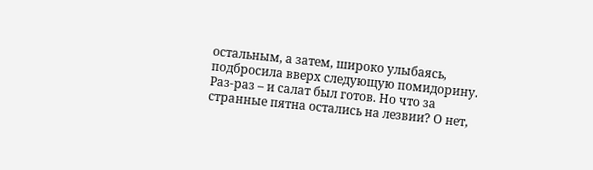остальным, а затем, широко улыбаясь, подбросила вверх следующую помидорину.
Раз-раз – и салат был готов. Но что за странные пятна остались на лезвии? О нет,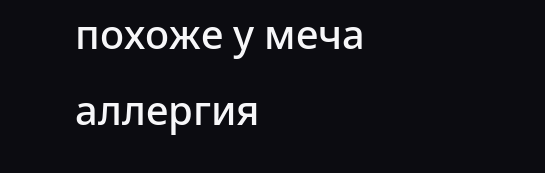похоже у меча аллергия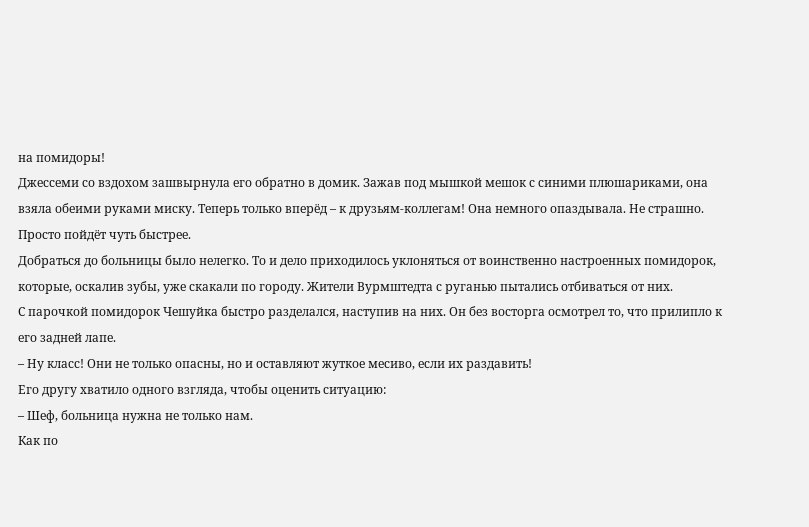на помидоры!
Джессеми со вздохом зашвырнула его обратно в домик. Зажав под мышкой мешок с синими плюшариками, она взяла обеими руками миску. Теперь только вперёд – к друзьям-коллегам! Она немного опаздывала. Не страшно. Просто пойдёт чуть быстрее.
Добраться до больницы было нелегко. То и дело приходилось уклоняться от воинственно настроенных помидорок, которые, оскалив зубы, уже скакали по городу. Жители Вурмштедта с руганью пытались отбиваться от них.
С парочкой помидорок Чешуйка быстро разделался, наступив на них. Он без восторга осмотрел то, что прилипло к его задней лапе.
– Ну класс! Они не только опасны, но и оставляют жуткое месиво, если их раздавить!
Его другу хватило одного взгляда, чтобы оценить ситуацию:
– Шеф, больница нужна не только нам.
Как по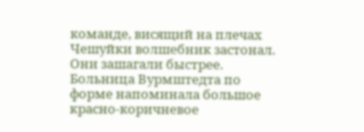команде, висящий на плечах Чешуйки волшебник застонал. Они зашагали быстрее.
Больница Вурмштедта по форме напоминала большое красно-коричневое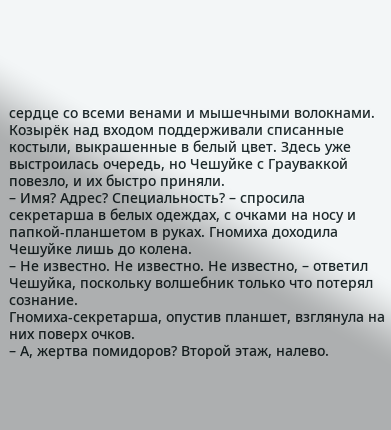сердце со всеми венами и мышечными волокнами. Козырёк над входом поддерживали списанные костыли, выкрашенные в белый цвет. Здесь уже выстроилась очередь, но Чешуйке с Грауваккой повезло, и их быстро приняли.
– Имя? Адрес? Специальность? – спросила секретарша в белых одеждах, с очками на носу и папкой-планшетом в руках. Гномиха доходила Чешуйке лишь до колена.
– Не известно. Не известно. Не известно, – ответил Чешуйка, поскольку волшебник только что потерял сознание.
Гномиха-секретарша, опустив планшет, взглянула на них поверх очков.
– А, жертва помидоров? Второй этаж, налево.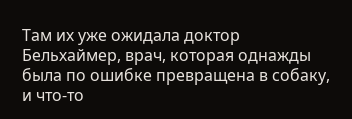Там их уже ожидала доктор Бельхаймер, врач, которая однажды была по ошибке превращена в собаку, и что-то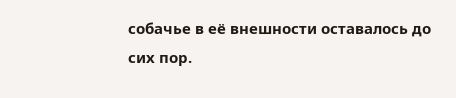собачье в её внешности оставалось до сих пор.